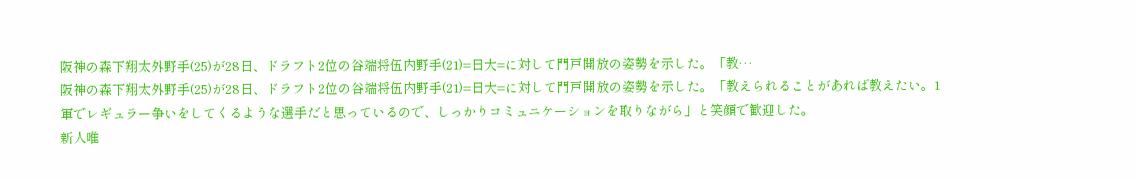阪神の森下翔太外野手(25)が28日、ドラフト2位の谷端将伍内野手(21)=日大=に対して門戸開放の姿勢を示した。「教…
阪神の森下翔太外野手(25)が28日、ドラフト2位の谷端将伍内野手(21)=日大=に対して門戸開放の姿勢を示した。「教えられることがあれば教えたい。1軍でレギュラー争いをしてくるような選手だと思っているので、しっかりコミュニケーションを取りながら」と笑顔で歓迎した。
新人唯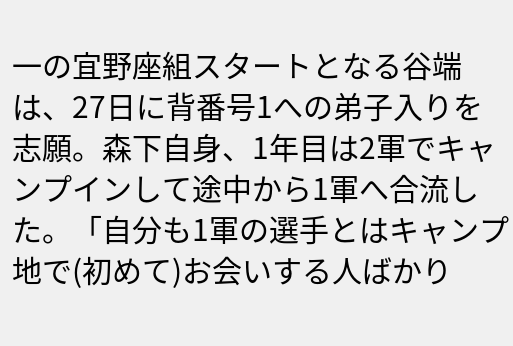一の宜野座組スタートとなる谷端は、27日に背番号1への弟子入りを志願。森下自身、1年目は2軍でキャンプインして途中から1軍へ合流した。「自分も1軍の選手とはキャンプ地で(初めて)お会いする人ばかり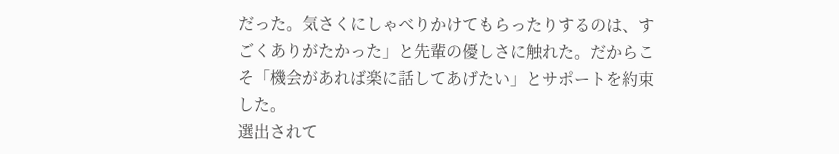だった。気さくにしゃべりかけてもらったりするのは、すごくありがたかった」と先輩の優しさに触れた。だからこそ「機会があれば楽に話してあげたい」とサポートを約束した。
選出されて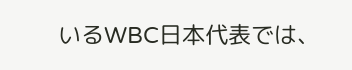いるWBC日本代表では、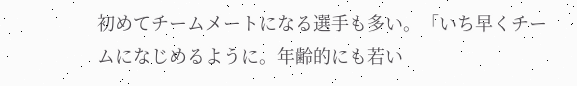初めてチームメートになる選手も多い。「いち早くチームになじめるように。年齢的にも若い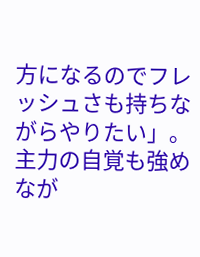方になるのでフレッシュさも持ちながらやりたい」。主力の自覚も強めなが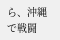ら、沖縄で戦闘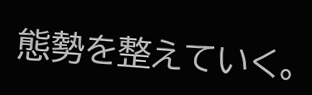態勢を整えていく。